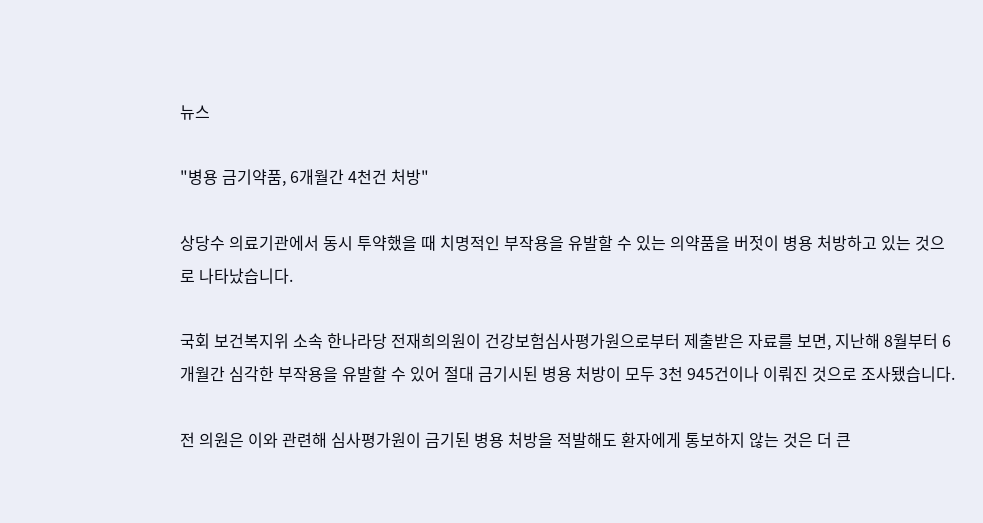뉴스

"병용 금기약품, 6개월간 4천건 처방"

상당수 의료기관에서 동시 투약했을 때 치명적인 부작용을 유발할 수 있는 의약품을 버젓이 병용 처방하고 있는 것으로 나타났습니다.

국회 보건복지위 소속 한나라당 전재희의원이 건강보험심사평가원으로부터 제출받은 자료를 보면, 지난해 8월부터 6개월간 심각한 부작용을 유발할 수 있어 절대 금기시된 병용 처방이 모두 3천 945건이나 이뤄진 것으로 조사됐습니다.

전 의원은 이와 관련해 심사평가원이 금기된 병용 처방을 적발해도 환자에게 통보하지 않는 것은 더 큰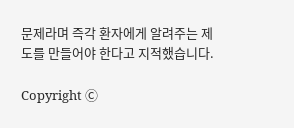문제라며 즉각 환자에게 알려주는 제도를 만들어야 한다고 지적했습니다.

Copyright Ⓒ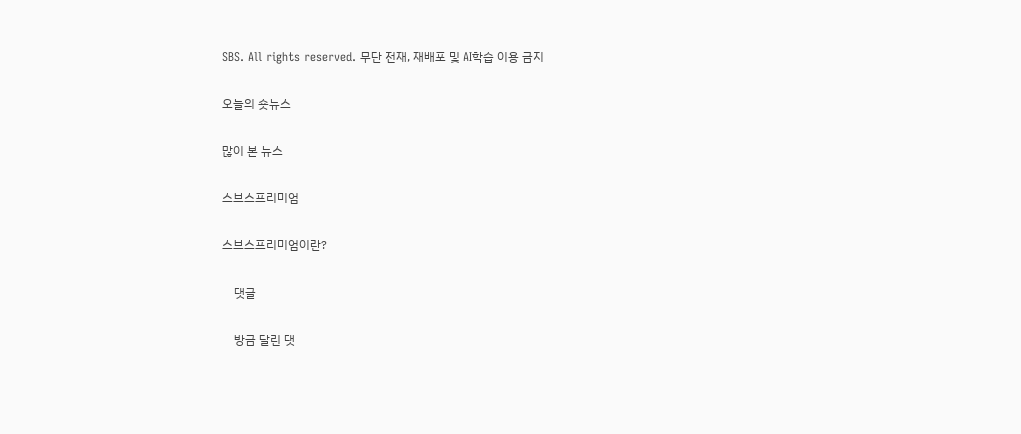SBS. All rights reserved. 무단 전재, 재배포 및 AI학습 이용 금지

오늘의 숏뉴스

많이 본 뉴스

스브스프리미엄

스브스프리미엄이란?

    댓글

    방금 달린 댓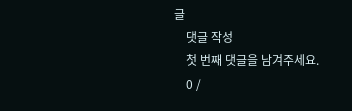글
    댓글 작성
    첫 번째 댓글을 남겨주세요.
    0 /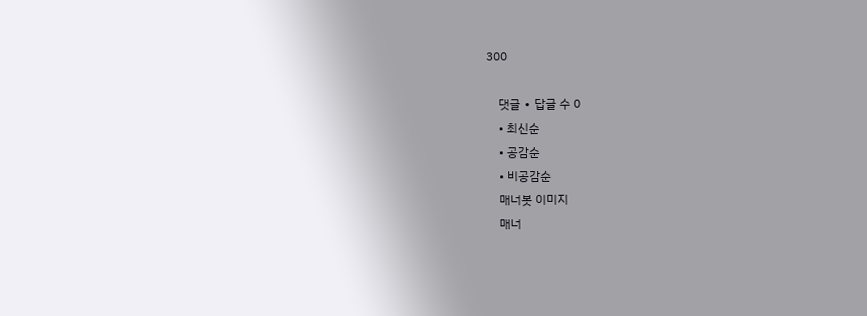300

    댓글 ∙ 답글 수 0
    • 최신순
    • 공감순
    • 비공감순
    매너봇 이미지
    매너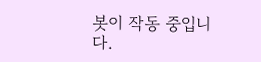봇이 작동 중입니다.